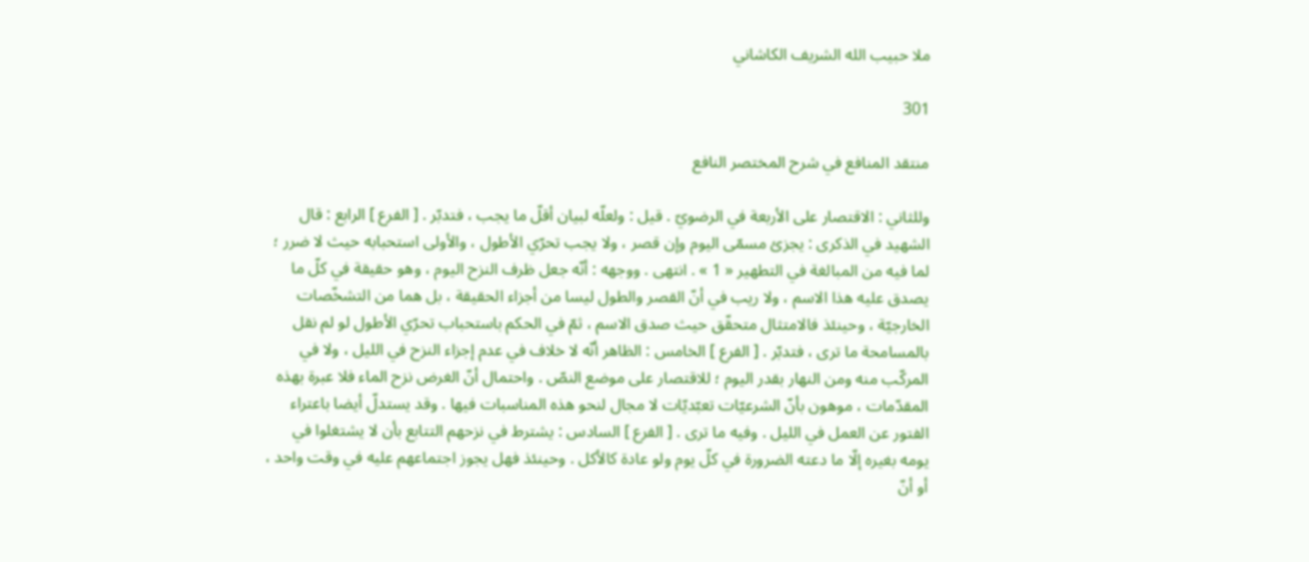ملا حبيب الله الشريف الكاشاني

301

منتقد المنافع في شرح المختصر النافع

وللثاني : الاقتصار على الأربعة في الرضويّ . قيل : ولعلّه لبيان أقلّ ما يجب ، فتدبّر . [ الفرع ] الرابع : قال الشهيد في الذكرى : يجزئ مسمّى اليوم وإن قصر ، ولا يجب تحرّي الأطول ، والأولى استحبابه حيث لا ضرر ؛ لما فيه من المبالغة في التطهير « 1 » . انتهى . ووجهه : أنّه جعل ظرف النزح اليوم ، وهو حقيقة في كلّ ما يصدق عليه هذا الاسم ، ولا ريب في أنّ القصر والطول ليسا من أجزاء الحقيقة ، بل هما من التشخّصات الخارجيّة ، وحينئذ فالامتثال متحقّق حيث صدق الاسم ، ثمّ في الحكم باستحباب تحرّي الأطول لو لم نقل بالمسامحة ما ترى ، فتدبّر . [ الفرع ] الخامس : الظاهر أنّه لا خلاف في عدم إجزاء النزح في الليل ، ولا في المركّب منه ومن النهار بقدر اليوم ؛ للاقتصار على موضع النصّ . واحتمال أنّ الغرض نزح الماء فلا عبرة بهذه المقدّمات ، موهون بأنّ الشرعيّات تعبّديّات لا مجال لنحو هذه المناسبات فيها . وقد يستدلّ أيضا باعتراء الفتور عن العمل في الليل . وفيه ما ترى . [ الفرع ] السادس : يشترط في نزحهم التتابع بأن لا يشتغلوا في يومه بغيره إلّا ما دعته الضرورة في كلّ يوم ولو عادة كالأكل . وحينئذ فهل يجوز اجتماعهم عليه في وقت واحد ، أو أنّ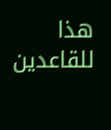هذا للقاعدين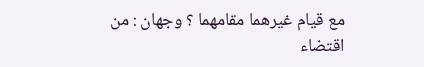مع قيام غيرهما مقامهما ؟ وجهان : من اقتضاء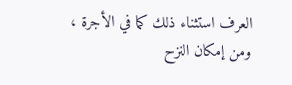العرف استثناء ذلك كما في الأجرة ، ومن إمكان النزح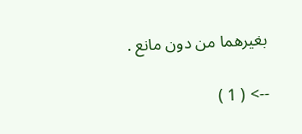بغيرهما من دون مانع .

--> ( 1 )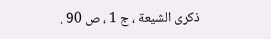ذكرى الشيعة ، ج 1 ، ص 90 .